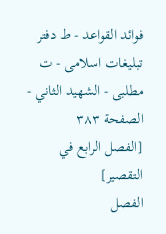فوائد القواعد - ط دفتر تبلیغات اسلامی - ت مطلبی - الشهيد الثاني - الصفحة ٣٨٣
[الفصل الرابع في التقصير]
الفصل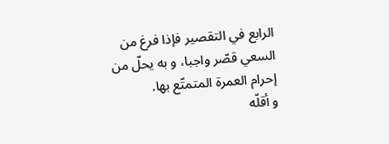الرابع في التقصير فإذا فرغ من السعي قصّر واجبا، و به يحلّ من إحرام العمرة المتمتّع بها.
و أقلّه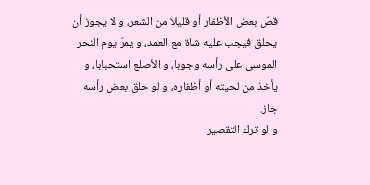قصّ بعض الأظفار أو قليلا من الشعر، و لا يجوز أن يحلق فيجب عليه شاة مع العمد، و يمرّ يوم النحر الموسى على رأسه وجوبا، و الأصلع استحبابا، و يأخذ من لحيته أو أظفاره، و لو حلق بعض رأسه جاز.
و لو ترك التقصير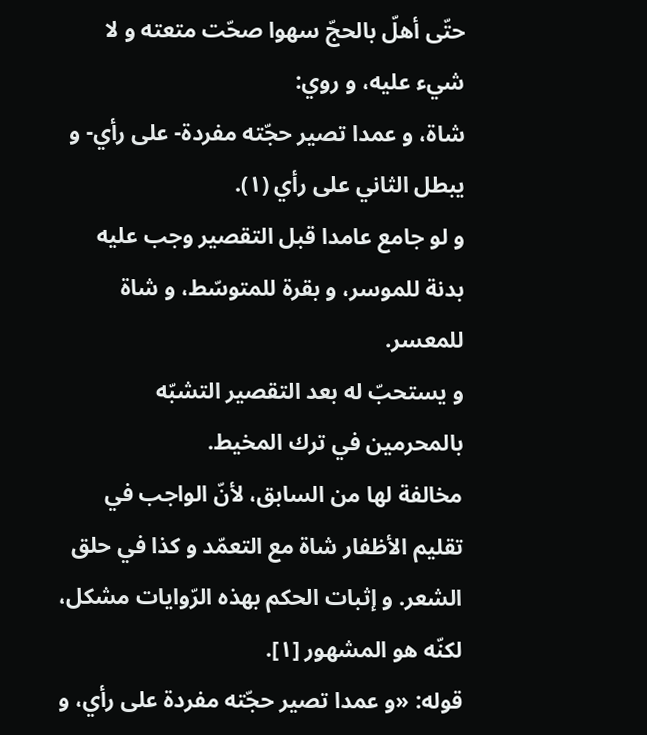حتّى أهلّ بالحجّ سهوا صحّت متعته و لا شيء عليه، و روي:
شاة، و عمدا تصير حجّته مفردة- على رأي- و يبطل الثاني على رأي (١).
و لو جامع عامدا قبل التقصير وجب عليه بدنة للموسر، و بقرة للمتوسّط، و شاة للمعسر.
و يستحبّ له بعد التقصير التشبّه بالمحرمين في ترك المخيط.
مخالفة لها من السابق، لأنّ الواجب في تقليم الأظفار شاة مع التعمّد و كذا في حلق الشعر. و إثبات الحكم بهذه الرّوايات مشكل، لكنّه هو المشهور [١].
قوله: «و عمدا تصير حجّته مفردة على رأي، و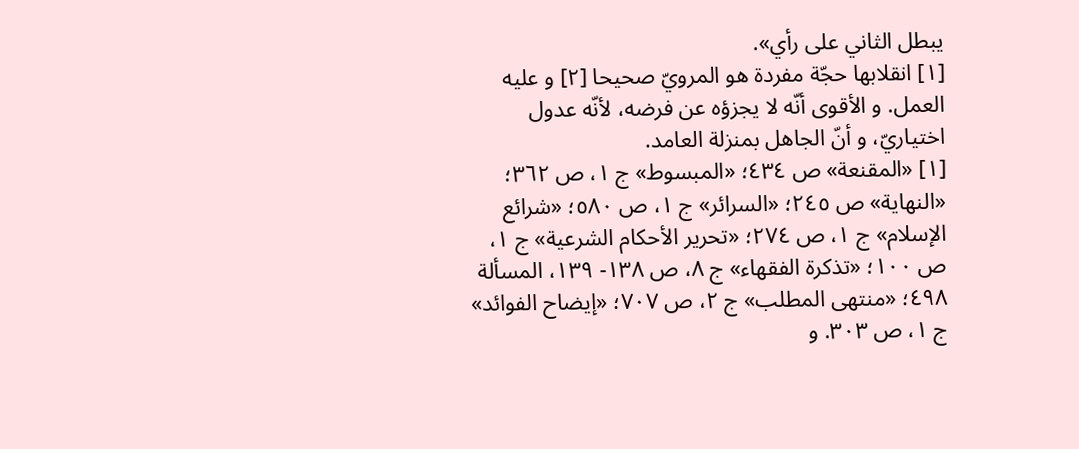يبطل الثاني على رأي».
[١] انقلابها حجّة مفردة هو المرويّ صحيحا [٢] و عليه العمل. و الأقوى أنّه لا يجزؤه عن فرضه، لأنّه عدول اختياريّ، و أنّ الجاهل بمنزلة العامد.
[١] «المقنعة» ص ٤٣٤؛ «المبسوط» ج ١، ص ٣٦٢؛ «النهاية» ص ٢٤٥؛ «السرائر» ج ١، ص ٥٨٠؛ «شرائع الإسلام» ج ١، ص ٢٧٤؛ «تحرير الأحكام الشرعية» ج ١، ص ١٠٠؛ «تذكرة الفقهاء» ج ٨، ص ١٣٨- ١٣٩، المسألة ٤٩٨؛ «منتهى المطلب» ج ٢، ص ٧٠٧؛ «إيضاح الفوائد» ج ١، ص ٣٠٣. و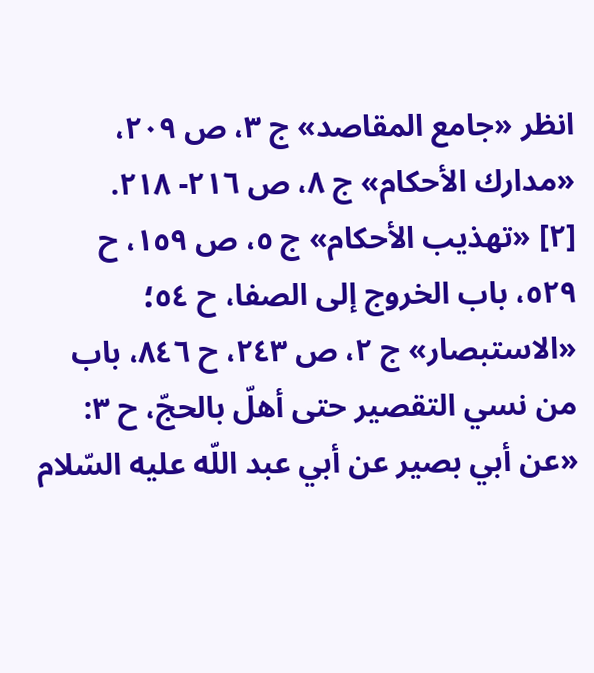انظر «جامع المقاصد» ج ٣، ص ٢٠٩، «مدارك الأحكام» ج ٨، ص ٢١٦- ٢١٨.
[٢] «تهذيب الأحكام» ج ٥، ص ١٥٩، ح ٥٢٩، باب الخروج إلى الصفا، ح ٥٤؛ «الاستبصار» ج ٢، ص ٢٤٣، ح ٨٤٦، باب من نسي التقصير حتى أهلّ بالحجّ، ح ٣: «عن أبي بصير عن أبي عبد اللّه عليه السّلام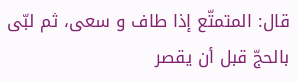قال: المتمتّع إذا طاف و سعى، ثم لبّى بالحجّ قبل أن يقصر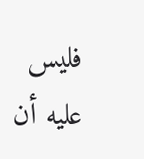فليس عليه أن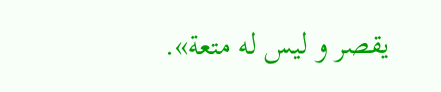يقصر و ليس له متعة».